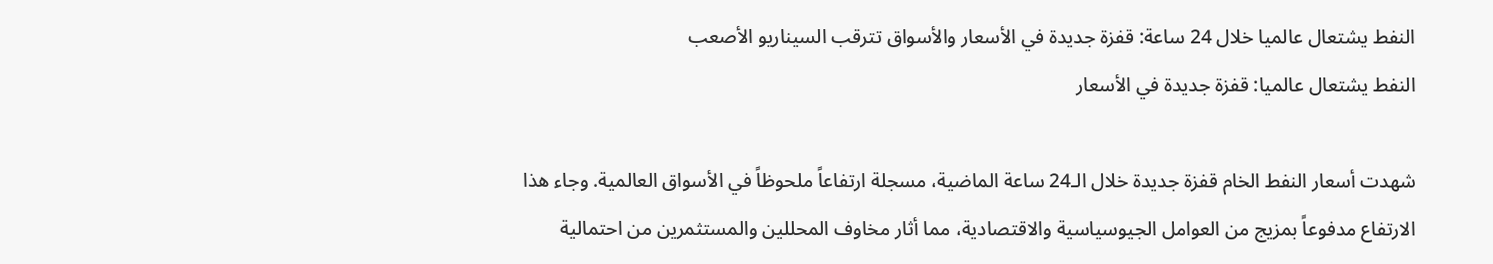النفط يشتعال عالميا خلال 24 ساعة: قفزة جديدة في الأسعار والأسواق تترقب السيناريو الأصعب
النفط يشتعال عالميا: قفزة جديدة في الأسعار

شهدت أسعار النفط الخام قفزة جديدة خلال الـ24 ساعة الماضية، مسجلة ارتفاعاً ملحوظاً في الأسواق العالمية. وجاء هذا الارتفاع مدفوعاً بمزيج من العوامل الجيوسياسية والاقتصادية، مما أثار مخاوف المحللين والمستثمرين من احتمالية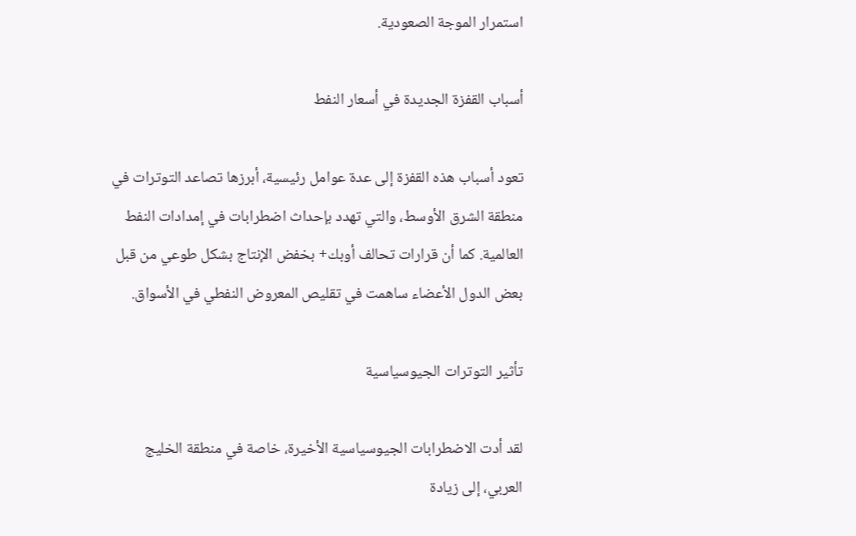استمرار الموجة الصعودية.

أسباب القفزة الجديدة في أسعار النفط

تعود أسباب هذه القفزة إلى عدة عوامل رئيسية، أبرزها تصاعد التوترات في منطقة الشرق الأوسط، والتي تهدد بإحداث اضطرابات في إمدادات النفط العالمية. كما أن قرارات تحالف أوبك+ بخفض الإنتاج بشكل طوعي من قبل بعض الدول الأعضاء ساهمت في تقليص المعروض النفطي في الأسواق.

تأثير التوترات الجيوسياسية

لقد أدت الاضطرابات الجيوسياسية الأخيرة، خاصة في منطقة الخليج العربي، إلى زيادة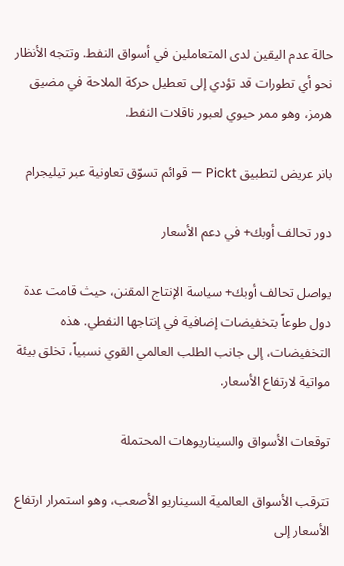حالة عدم اليقين لدى المتعاملين في أسواق النفط. وتتجه الأنظار نحو أي تطورات قد تؤدي إلى تعطيل حركة الملاحة في مضيق هرمز، وهو ممر حيوي لعبور ناقلات النفط.

بانر عريض لتطبيق Pickt — قوائم تسوّق تعاونية عبر تيليجرام

دور تحالف أوبك+ في دعم الأسعار

يواصل تحالف أوبك+ سياسة الإنتاج المقنن، حيث قامت عدة دول طوعاً بتخفيضات إضافية في إنتاجها النفطي. هذه التخفيضات، إلى جانب الطلب العالمي القوي نسبياً، تخلق بيئة مواتية لارتفاع الأسعار.

توقعات الأسواق والسيناريوهات المحتملة

تترقب الأسواق العالمية السيناريو الأصعب، وهو استمرار ارتفاع الأسعار إلى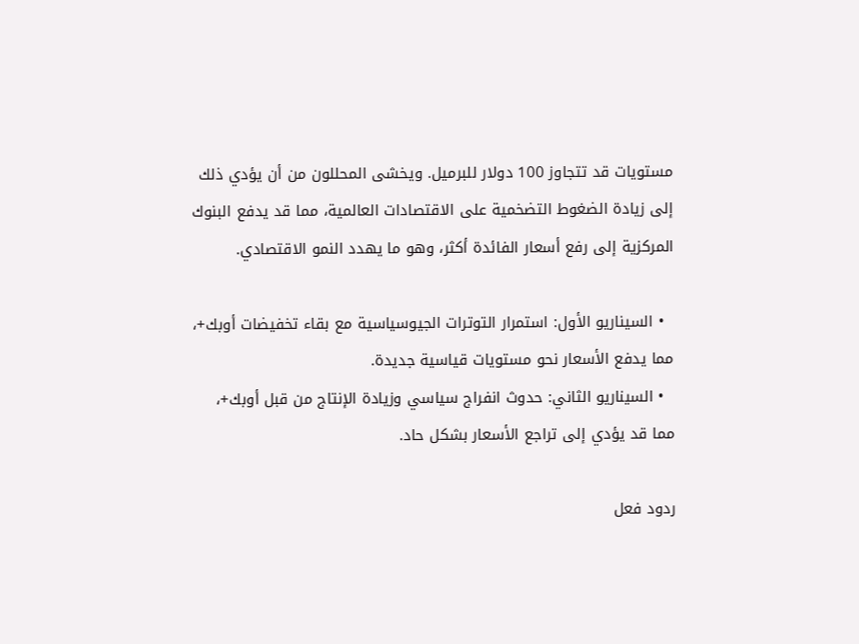مستويات قد تتجاوز 100 دولار للبرميل. ويخشى المحللون من أن يؤدي ذلك إلى زيادة الضغوط التضخمية على الاقتصادات العالمية، مما قد يدفع البنوك المركزية إلى رفع أسعار الفائدة أكثر، وهو ما يهدد النمو الاقتصادي.

  • السيناريو الأول: استمرار التوترات الجيوسياسية مع بقاء تخفيضات أوبك+، مما يدفع الأسعار نحو مستويات قياسية جديدة.
  • السيناريو الثاني: حدوث انفراج سياسي وزيادة الإنتاج من قبل أوبك+، مما قد يؤدي إلى تراجع الأسعار بشكل حاد.

ردود فعل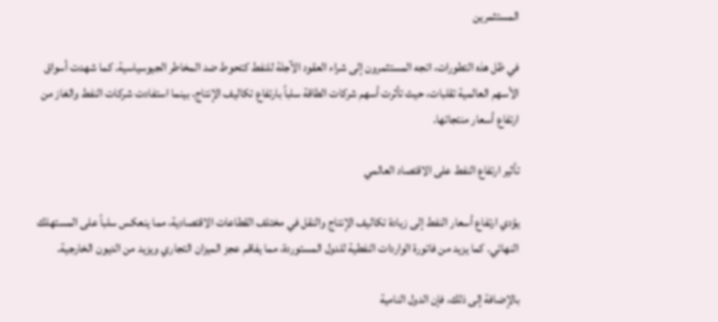المستثمرين

في ظل هذه التطورات، اتجه المستثمرون إلى شراء العقود الآجلة للنفط كتحوط ضد المخاطر الجيوسياسية. كما شهدت أسواق الأسهم العالمية تقلبات، حيث تأثرت أسهم شركات الطاقة سلباً بارتفاع تكاليف الإنتاج، بينما استفادت شركات النفط والغاز من ارتفاع أسعار منتجاتها.

تأثير ارتفاع النفط على الاقتصاد العالمي

يؤدي ارتفاع أسعار النفط إلى زيادة تكاليف الإنتاج والنقل في مختلف القطاعات الاقتصادية، مما ينعكس سلباً على المستهلك النهائي. كما يزيد من فاتورة الواردات النفطية للدول المستوردة، مما يفاقم عجز الميزان التجاري ويزيد من الديون الخارجية.

بالإضافة إلى ذلك، فإن الدول النامية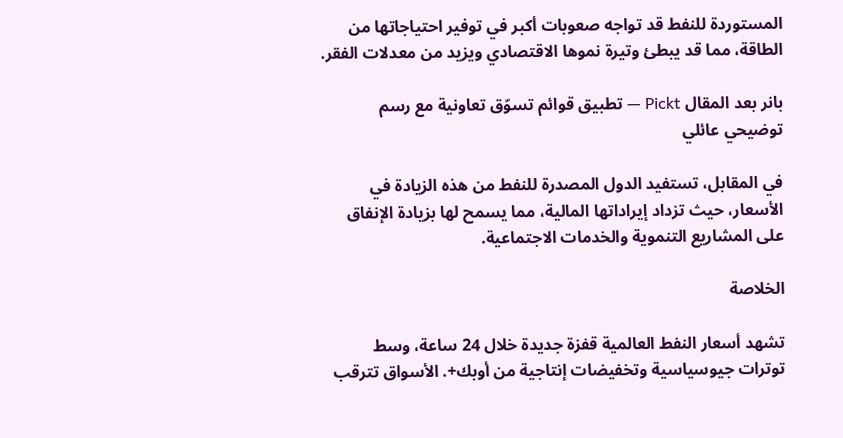المستوردة للنفط قد تواجه صعوبات أكبر في توفير احتياجاتها من الطاقة، مما قد يبطئ وتيرة نموها الاقتصادي ويزيد من معدلات الفقر.

بانر بعد المقال Pickt — تطبيق قوائم تسوّق تعاونية مع رسم توضيحي عائلي

في المقابل، تستفيد الدول المصدرة للنفط من هذه الزيادة في الأسعار، حيث تزداد إيراداتها المالية، مما يسمح لها بزيادة الإنفاق على المشاريع التنموية والخدمات الاجتماعية.

الخلاصة

تشهد أسعار النفط العالمية قفزة جديدة خلال 24 ساعة، وسط توترات جيوسياسية وتخفيضات إنتاجية من أوبك+. الأسواق تترقب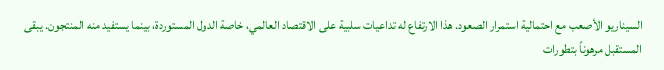السيناريو الأصعب مع احتمالية استمرار الصعود. هذا الارتفاع له تداعيات سلبية على الاقتصاد العالمي، خاصة الدول المستوردة، بينما يستفيد منه المنتجون. يبقى المستقبل مرهوناً بتطورات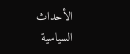الأحداث السياسية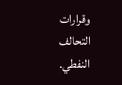وقرارات التحالف النفطي.